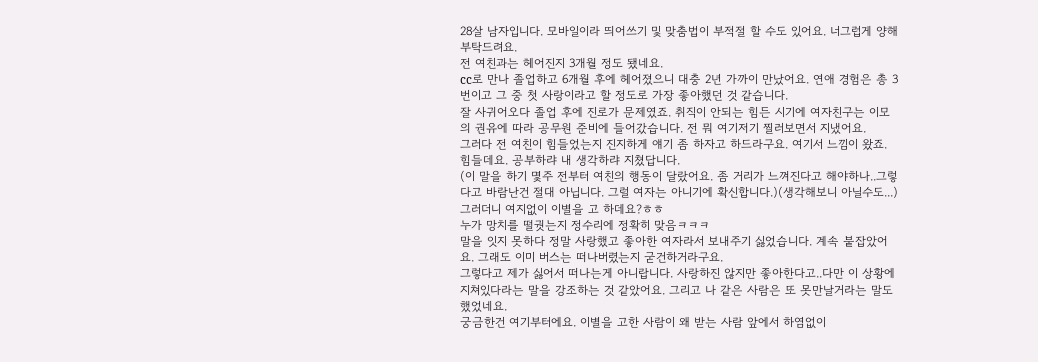28살 남자입니다. 모바일이라 띄어쓰기 및 맞춤법이 부적절 할 수도 있어요. 너그럽게 양해 부탁드려요.
전 여친과는 헤어진지 3개월 정도 됐네요.
cc로 만나 졸업하고 6개월 후에 헤어졌으니 대충 2년 가까이 만났어요. 연애 경험은 총 3번이고 그 중 첫 사랑이라고 할 정도로 가장 좋아했던 것 같습니다.
잘 사귀어오다 졸업 후에 진로가 문제였죠. 취직이 안되는 힘든 시기에 여자친구는 이모의 권유에 따라 공무원 준비에 들어갔습니다. 전 뭐 여기저기 찔러보면서 지냈어요.
그러다 전 여친이 힘들었는지 진지하게 얘기 좀 하자고 하드라구요. 여기서 느낌이 왔죠.
힘들데요. 공부하랴 내 생각하랴 지쳤답니다.
(이 말을 하기 몇주 전부터 여친의 행동이 달랐어요. 좀 거리가 느껴진다고 해야하나..그렇다고 바람난건 절대 아닙니다. 그럴 여자는 아니기에 확신합니다.)(생각해보니 아닐수도...)
그러더니 여지없이 이별을 고 하데요?ㅎㅎ
누가 망치를 떨궛는지 정수리에 정확히 맞음ㅋㅋㅋ
말을 잇지 못하다 정말 사랑했고 좋아한 여자라서 보내주기 싫었습니다. 계속 붙잡았어요. 그래도 이미 버스는 떠나버렸는지 굳건하거라구요.
그렇다고 제가 싫어서 떠나는게 아니랍니다. 사랑하진 않지만 좋아한다고..다만 이 상황에 지쳐있다라는 말을 강조하는 것 같았어요. 그리고 나 같은 사람은 또 못만날거라는 말도 했었네요.
궁금한건 여기부터에요. 이별을 고한 사람이 왜 받는 사람 앞에서 하염없이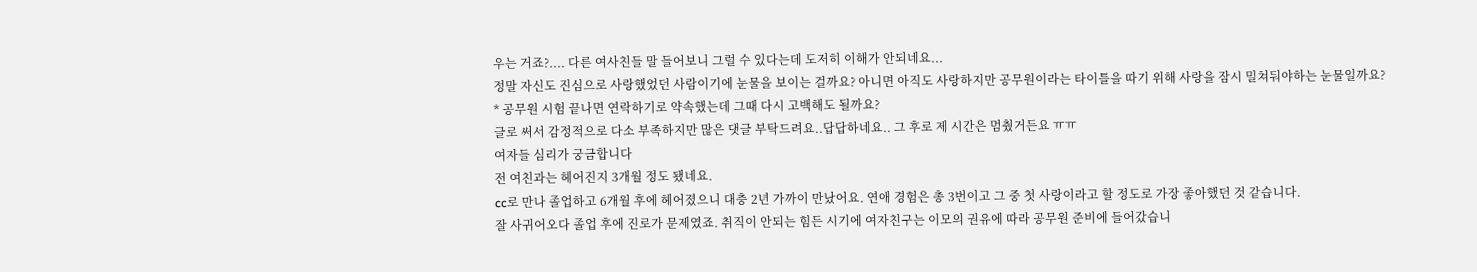우는 거죠?.... 다른 여사친들 말 들어보니 그럴 수 있다는데 도저히 이해가 안되네요...
정말 자신도 진심으로 사랑했었던 사람이기에 눈물을 보이는 걸까요? 아니면 아직도 사랑하지만 공무원이라는 타이틀을 따기 위해 사랑을 잠시 밀쳐둬야하는 눈물일까요?
* 공무원 시험 끝나면 연락하기로 약속했는데 그때 다시 고백해도 될까요?
글로 써서 감정적으로 다소 부족하지만 많은 댓글 부탁드려요..답답하네요.. 그 후로 제 시간은 멈췄거든요 ㅠㅠ
여자들 심리가 궁금합니다
전 여친과는 헤어진지 3개월 정도 됐네요.
cc로 만나 졸업하고 6개월 후에 헤어졌으니 대충 2년 가까이 만났어요. 연애 경험은 총 3번이고 그 중 첫 사랑이라고 할 정도로 가장 좋아했던 것 같습니다.
잘 사귀어오다 졸업 후에 진로가 문제였죠. 취직이 안되는 힘든 시기에 여자친구는 이모의 권유에 따라 공무원 준비에 들어갔습니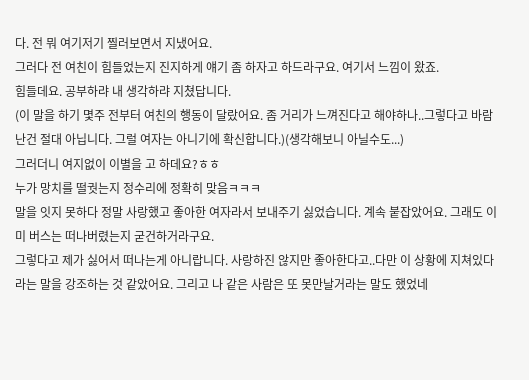다. 전 뭐 여기저기 찔러보면서 지냈어요.
그러다 전 여친이 힘들었는지 진지하게 얘기 좀 하자고 하드라구요. 여기서 느낌이 왔죠.
힘들데요. 공부하랴 내 생각하랴 지쳤답니다.
(이 말을 하기 몇주 전부터 여친의 행동이 달랐어요. 좀 거리가 느껴진다고 해야하나..그렇다고 바람난건 절대 아닙니다. 그럴 여자는 아니기에 확신합니다.)(생각해보니 아닐수도...)
그러더니 여지없이 이별을 고 하데요?ㅎㅎ
누가 망치를 떨궛는지 정수리에 정확히 맞음ㅋㅋㅋ
말을 잇지 못하다 정말 사랑했고 좋아한 여자라서 보내주기 싫었습니다. 계속 붙잡았어요. 그래도 이미 버스는 떠나버렸는지 굳건하거라구요.
그렇다고 제가 싫어서 떠나는게 아니랍니다. 사랑하진 않지만 좋아한다고..다만 이 상황에 지쳐있다라는 말을 강조하는 것 같았어요. 그리고 나 같은 사람은 또 못만날거라는 말도 했었네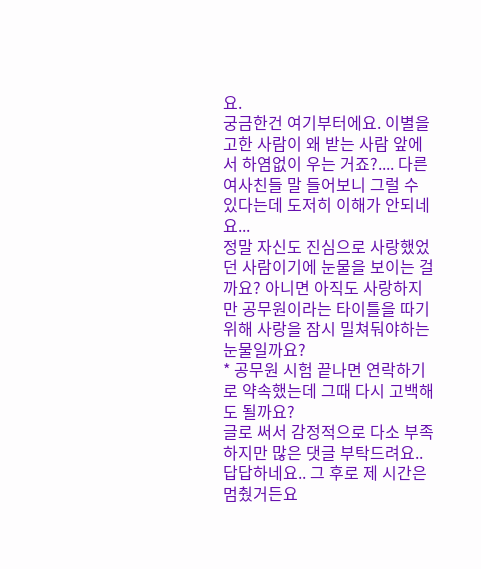요.
궁금한건 여기부터에요. 이별을 고한 사람이 왜 받는 사람 앞에서 하염없이 우는 거죠?.... 다른 여사친들 말 들어보니 그럴 수 있다는데 도저히 이해가 안되네요...
정말 자신도 진심으로 사랑했었던 사람이기에 눈물을 보이는 걸까요? 아니면 아직도 사랑하지만 공무원이라는 타이틀을 따기 위해 사랑을 잠시 밀쳐둬야하는 눈물일까요?
* 공무원 시험 끝나면 연락하기로 약속했는데 그때 다시 고백해도 될까요?
글로 써서 감정적으로 다소 부족하지만 많은 댓글 부탁드려요..답답하네요.. 그 후로 제 시간은 멈췄거든요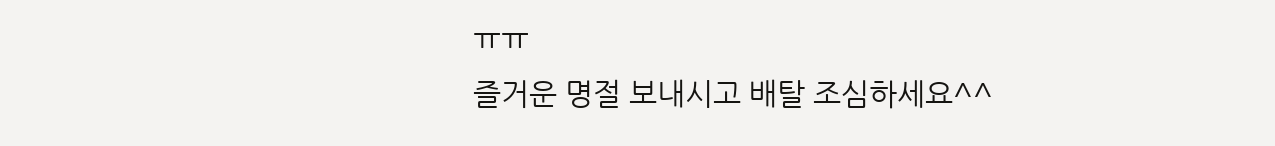ㅠㅠ
즐거운 명절 보내시고 배탈 조심하세요^^